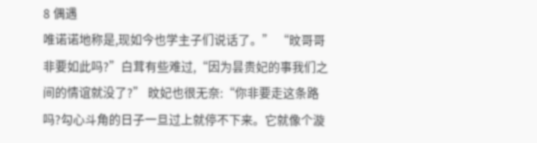8 偶遇
唯诺诺地称是,现如今也学主子们说话了。” “旼哥哥非要如此吗?”白茸有些难过,“因为昙贵妃的事我们之间的情谊就没了?” 旼妃也很无奈:“你非要走这条路吗?勾心斗角的日子一旦过上就停不下来。它就像个漩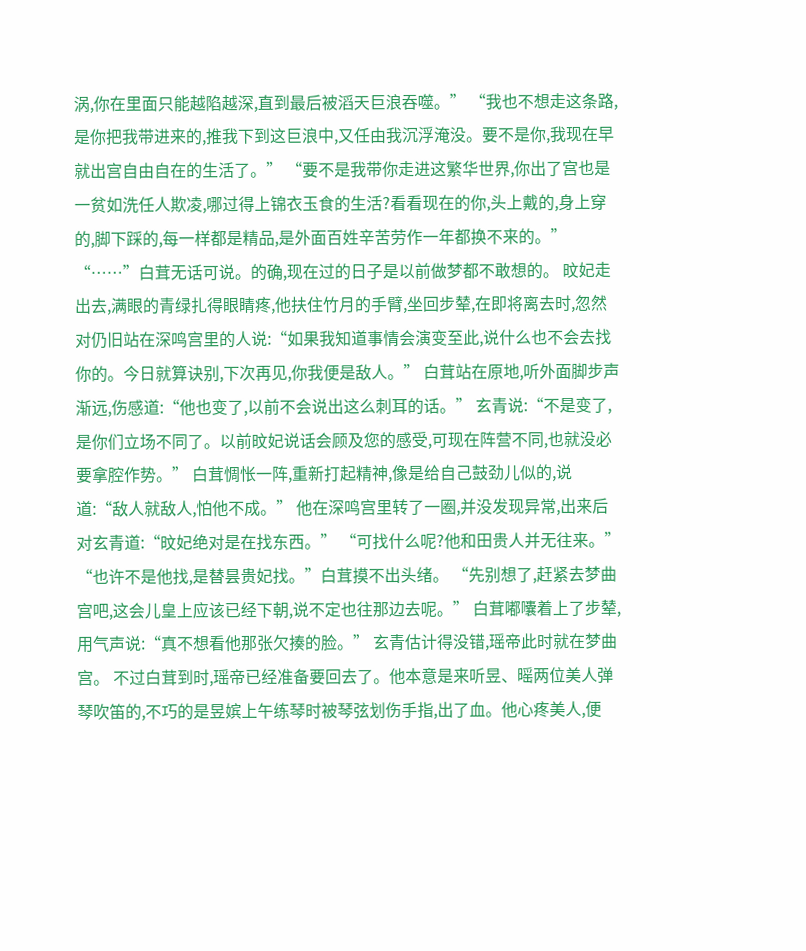涡,你在里面只能越陷越深,直到最后被滔天巨浪吞噬。” “我也不想走这条路,是你把我带进来的,推我下到这巨浪中,又任由我沉浮淹没。要不是你,我现在早就出宫自由自在的生活了。” “要不是我带你走进这繁华世界,你出了宫也是一贫如洗任人欺凌,哪过得上锦衣玉食的生活?看看现在的你,头上戴的,身上穿的,脚下踩的,每一样都是精品,是外面百姓辛苦劳作一年都换不来的。” “……”白茸无话可说。的确,现在过的日子是以前做梦都不敢想的。 旼妃走出去,满眼的青绿扎得眼睛疼,他扶住竹月的手臂,坐回步辇,在即将离去时,忽然对仍旧站在深鸣宫里的人说:“如果我知道事情会演变至此,说什么也不会去找你的。今日就算诀别,下次再见,你我便是敌人。” 白茸站在原地,听外面脚步声渐远,伤感道:“他也变了,以前不会说出这么刺耳的话。” 玄青说:“不是变了,是你们立场不同了。以前旼妃说话会顾及您的感受,可现在阵营不同,也就没必要拿腔作势。” 白茸惆怅一阵,重新打起精神,像是给自己鼓劲儿似的,说道:“敌人就敌人,怕他不成。” 他在深鸣宫里转了一圈,并没发现异常,出来后对玄青道:“旼妃绝对是在找东西。” “可找什么呢?他和田贵人并无往来。” “也许不是他找,是替昙贵妃找。”白茸摸不出头绪。 “先别想了,赶紧去梦曲宫吧,这会儿皇上应该已经下朝,说不定也往那边去呢。” 白茸嘟囔着上了步辇,用气声说:“真不想看他那张欠揍的脸。” 玄青估计得没错,瑶帝此时就在梦曲宫。 不过白茸到时,瑶帝已经准备要回去了。他本意是来听昱、暚两位美人弹琴吹笛的,不巧的是昱嫔上午练琴时被琴弦划伤手指,出了血。他心疼美人,便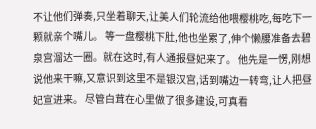不让他们弹奏,只坐着聊天,让美人们轮流给他喂樱桃吃,每吃下一颗就亲个嘴儿。 等一盘樱桃下肚,他也坐累了,伸个懒腰准备去碧泉宫溜达一圈。就在这时,有人通报昼妃来了。 他先是一愣,刚想说他来干嘛,又意识到这里不是银汉宫,话到嘴边一转弯,让人把昼妃宣进来。 尽管白茸在心里做了很多建设,可真看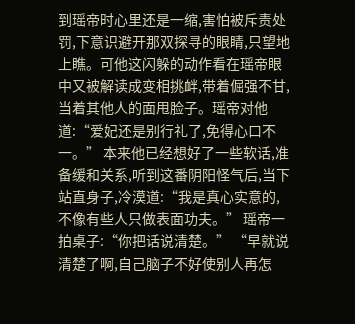到瑶帝时心里还是一缩,害怕被斥责处罚,下意识避开那双探寻的眼睛,只望地上瞧。可他这闪躲的动作看在瑶帝眼中又被解读成变相挑衅,带着倔强不甘,当着其他人的面甩脸子。瑶帝对他道:“爱妃还是别行礼了,免得心口不一。” 本来他已经想好了一些软话,准备缓和关系,听到这番阴阳怪气后,当下站直身子,冷漠道:“我是真心实意的,不像有些人只做表面功夫。” 瑶帝一拍桌子:“你把话说清楚。” “早就说清楚了啊,自己脑子不好使别人再怎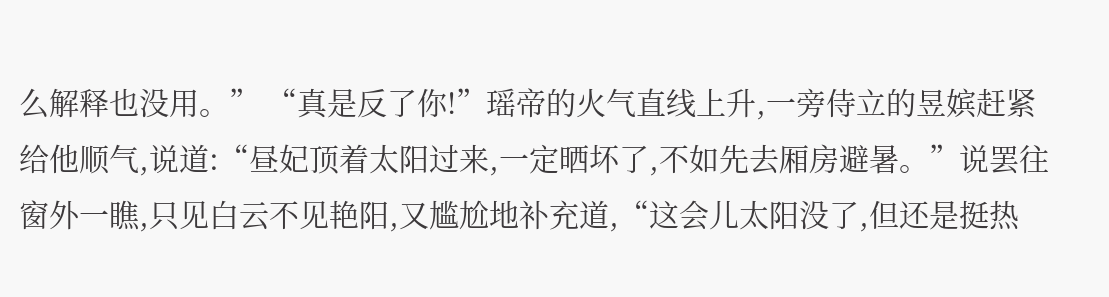么解释也没用。” “真是反了你!”瑶帝的火气直线上升,一旁侍立的昱嫔赶紧给他顺气,说道:“昼妃顶着太阳过来,一定晒坏了,不如先去厢房避暑。”说罢往窗外一瞧,只见白云不见艳阳,又尴尬地补充道,“这会儿太阳没了,但还是挺热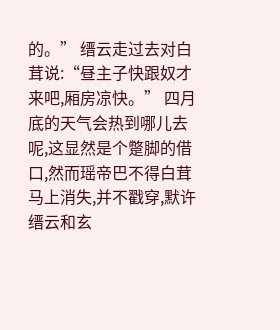的。” 缙云走过去对白茸说:“昼主子快跟奴才来吧,厢房凉快。” 四月底的天气会热到哪儿去呢,这显然是个蹩脚的借口,然而瑶帝巴不得白茸马上消失,并不戳穿,默许缙云和玄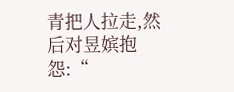青把人拉走,然后对昱嫔抱怨:“